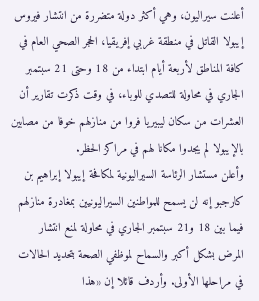أعلنت سيراليون، وهي أكثر دولة متضررة من انتشار فيروس إيبولا القاتل في منطقة غربي إفريقيا، الحجر الصحي العام في كافة المناطق لأربعة أيام ابتداء من 18 وحتى 21 سبتمبر الجاري في محاولة للتصدي للوباء، في وقت ذكرت تقارير أن العشرات من سكان ليبيريا فروا من منازلهم خوفا من مصابين بالإيبولا لم يجدوا مكانا لهم في مراكز الحظر.
وأعلن مستشار الرئاسة السيراليونية لمكافحة إيبولا إبراهيم بن كارجبو إنه لن يسمح للمواطنين السيراليونيين بمغادرة منازلهم فيما بين 18 و21 سبتمبر الجاري في محاولة لمنع انتشار المرض بشكل أكبر والسماح لموظفي الصحة بتحديد الحالات في مراحلها الأولى. وأردف قائلا إن «هذا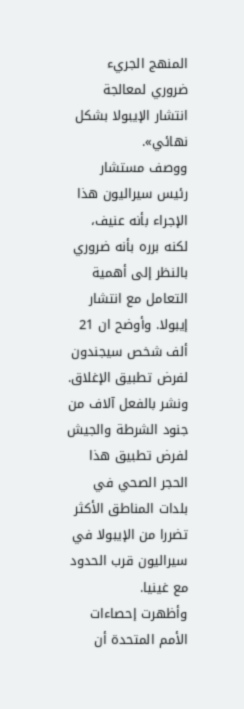المنهج الجريء ضروري لمعالجة انتشار الإيبولا بشكل نهائي».
ووصف مستشار رئيس سيراليون هذا الإجراء بأنه عنيف، لكنه برره بأنه ضروري بالنظر إلى أهمية التعامل مع انتشار إيبولا. وأوضح ان 21 ألف شخص سيجندون لفرض تطبيق الإغلاق. ونشر بالفعل آلاف من جنود الشرطة والجيش لفرض تطبيق هذا الحجر الصحي في بلدات المناطق الأكثر تضررا من الإيبولا في سيراليون قرب الحدود مع غينيا.
وأظهرت إحصاءات الأمم المتحدة أن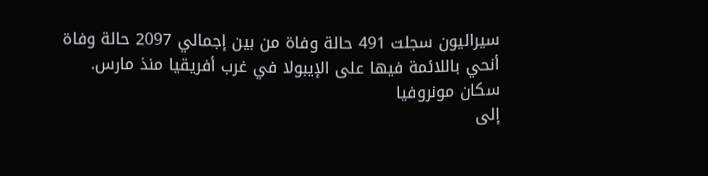سيراليون سجلت 491 حالة وفاة من بين إجمالي 2097 حالة وفاة أنحي باللائمة فيها على الإيبولا في غرب أفريقيا منذ مارس.
سكان مونروفيا
إلى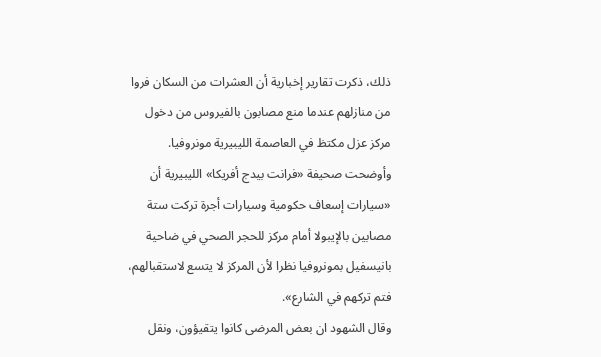ذلك، ذكرت تقارير إخبارية أن العشرات من السكان فروا من منازلهم عندما منع مصابون بالفيروس من دخول مركز عزل مكتظ في العاصمة الليبيرية مونروفيا.
وأوضحت صحيفة «فرانت بيدج أفريكا» الليبيرية أن «سيارات إسعاف حكومية وسيارات أجرة تركت ستة مصابين بالإيبولا أمام مركز للحجر الصحي في ضاحية بانيسفيل بمونروفيا نظرا لأن المركز لا يتسع لاستقبالهم، فتم تركهم في الشارع».
وقال الشهود ان بعض المرضى كانوا يتقيؤون، ونقل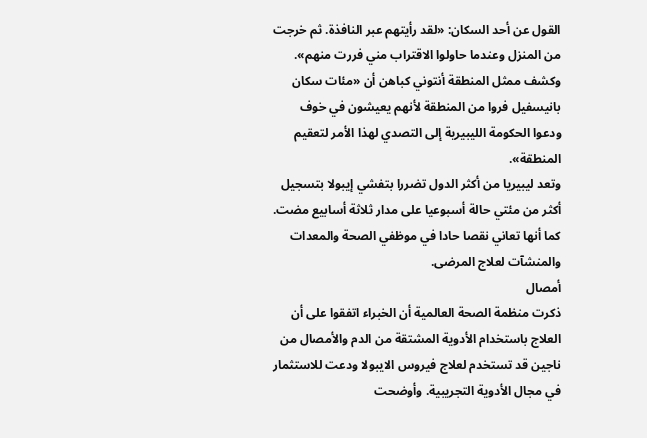القول عن أحد السكان: «لقد رأيتهم عبر النافذة. ثم خرجت من المنزل وعندما حاولوا الاقتراب مني فررت منهم».
وكشف ممثل المنطقة أنتوني كباهن أن «مئات سكان بانيسفيل فروا من المنطقة لأنهم يعيشون في خوف ودعوا الحكومة الليبيرية إلى التصدي لهذا الأمر لتعقيم المنطقة».
وتعد ليبيريا من أكثر الدول تضررا بتفشي إيبولا بتسجيل أكثر من مئتي حالة أسبوعيا على مدار ثلاثة أسابيع مضت. كما أنها تعاني نقصا حادا في موظفي الصحة والمعدات والمنشآت لعلاج المرضى.
أمصال
ذكرت منظمة الصحة العالمية أن الخبراء اتفقوا على أن العلاج باستخدام الأدوية المشتقة من الدم والأمصال من ناجين قد تستخدم لعلاج فيروس الايبولا ودعت للاستثمار في مجال الأدوية التجريبية. وأوضحت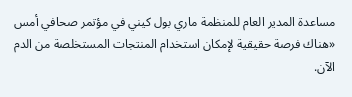مساعدة المدير العام للمنظمة ماري بول كيني في مؤتمر صحافي أمس «هناك فرصة حقيقية لإمكان استخدام المنتجات المستخلصة من الدم الآن.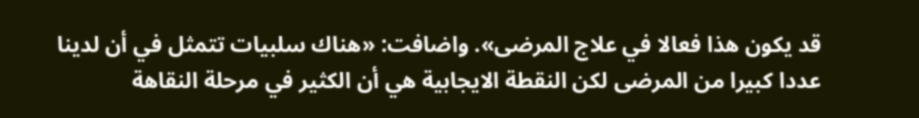قد يكون هذا فعالا في علاج المرضى». واضافت: «هناك سلبيات تتمثل في أن لدينا عددا كبيرا من المرضى لكن النقطة الايجابية هي أن الكثير في مرحلة النقاهة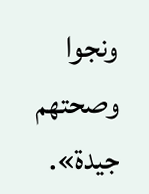ونجوا وصحتهم جيدة».